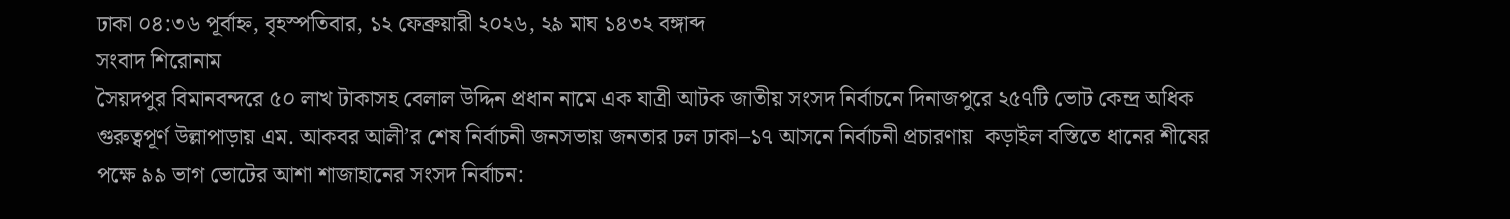ঢাকা ০৪:৩৬ পূর্বাহ্ন, বৃহস্পতিবার, ১২ ফেব্রুয়ারী ২০২৬, ২৯ মাঘ ১৪৩২ বঙ্গাব্দ
সংবাদ শিরোনাম
সৈয়দপুর বিমানবন্দরে ৫০ লাখ টাকাসহ বেলাল উদ্দিন প্রধান নামে এক যাত্রী আটক জাতীয় সংসদ নির্বাচনে দিনাজপুরে ২৫৭টি ভোট কেন্দ্র অধিক গুরুত্বপূর্ণ উল্লাপাড়ায় এম. আকবর আলী’র শেষ নির্বাচনী জনসভায় জনতার ঢল ঢাকা–১৭ আসনে নির্বাচনী প্রচারণায়  কড়াইল বস্তিতে ধানের শীষের পক্ষে ৯৯ ভাগ ভোটের আশা শাজাহানের সংসদ নির্বাচন: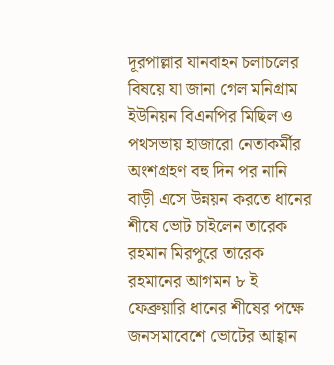দূরপাল্লার যানবাহন চলাচলের বিষয়ে যা জানা গেল মনিগ্রাম ইউনিয়ন বিএনপির মিছিল ও পথসভায় হাজারো নেতাকর্মীর অংশগ্রহণ বহু দিন পর নানি বাড়ী এসে উন্নয়ন করতে ধানের শীষে ভোট চাইলেন তারেক রহমান মিরপুরে তারেক রহমানের আগমন ৮ ই ফেব্রুয়ারি ধানের শীষের পক্ষে জনসমাবেশে ভোটের আহ্বান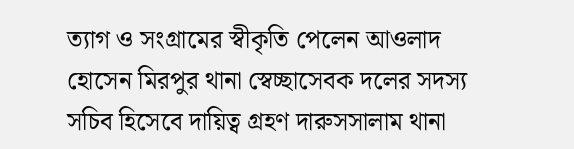ত্যাগ ও সংগ্রামের স্বীকৃতি পেলেন আওলাদ হোসেন মিরপুর থানা স্বেচ্ছাসেবক দলের সদস্য সচিব হিসেবে দায়িত্ব গ্রহণ দারুসসালাম থানা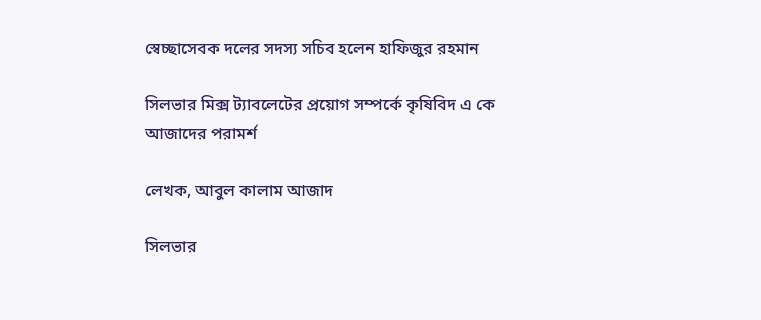স্বেচ্ছাসেবক দলের সদস্য সচিব হলেন হাফিজুর রহমান

সিলভার মিক্স ট্যাবলেটের প্রয়োগ সম্পর্কে কৃষিবিদ এ কে আজাদের পরামর্শ

লেখক, আবুল কালাম আজাদ

সিলভার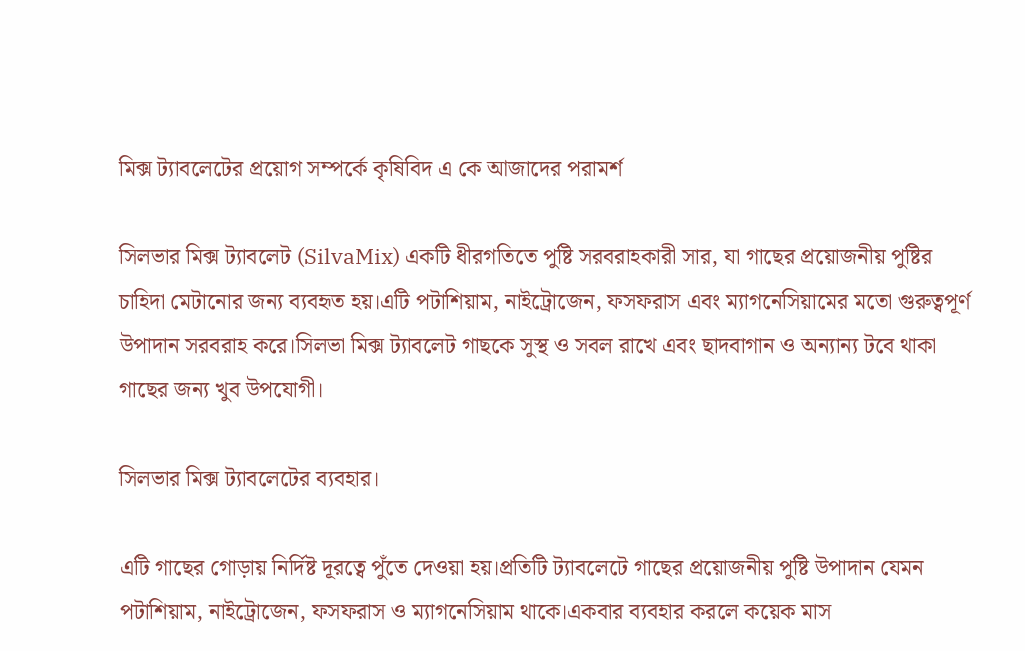মিক্স ট্যাবলেটের প্রয়োগ সম্পর্কে কৃষিবিদ এ কে আজাদের পরামর্শ

সিলভার মিক্স ট্যাবলেট (SilvaMix) একটি ধীরগতিতে পুষ্টি সরবরাহকারী সার, যা গাছের প্রয়োজনীয় পুষ্টির চাহিদা মেটানোর জন্য ব্যবহৃত হয়।এটি পটাশিয়াম, নাইট্রোজেন, ফসফরাস এবং ম্যাগনেসিয়ামের মতো গুরুত্বপূর্ণ উপাদান সরবরাহ করে।সিলভা মিক্স ট্যাবলেট গাছকে সুস্থ ও সবল রাখে এবং ছাদবাগান ও অন্যান্য টবে থাকা গাছের জন্য খুব উপযোগী।

সিলভার মিক্স ট্যাবলেটের ব্যবহার।

এটি গাছের গোড়ায় নির্দিষ্ট দূরত্বে পুঁতে দেওয়া হয়।প্রতিটি ট্যাবলেটে গাছের প্রয়োজনীয় পুষ্টি উপাদান যেমন পটাশিয়াম, নাইট্রোজেন, ফসফরাস ও ম্যাগনেসিয়াম থাকে।একবার ব্যবহার করলে কয়েক মাস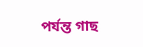পর্যন্ত গাছ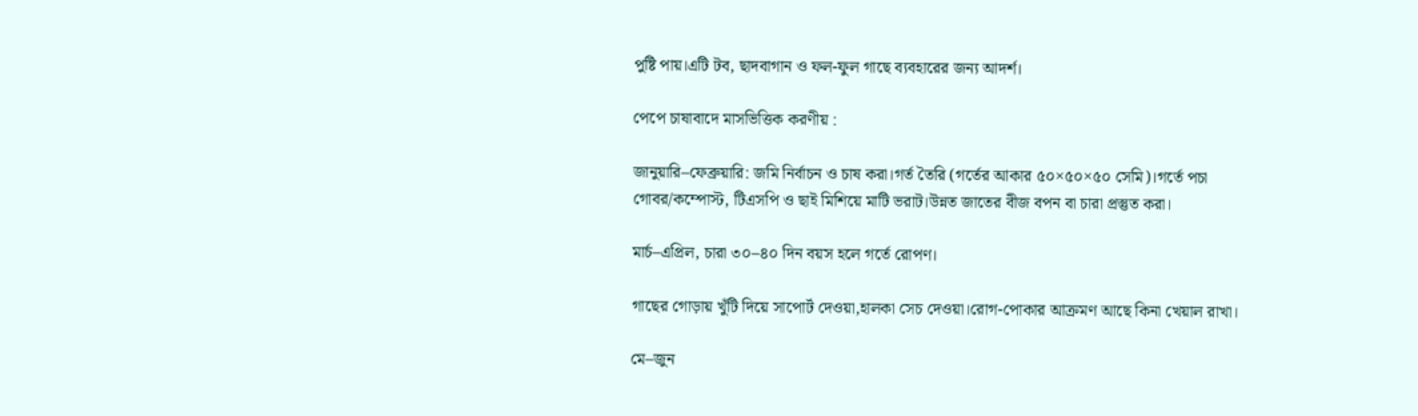পুষ্টি পায়।এটি টব, ছাদবাগান ও ফল-ফুল গাছে ব্যবহারের জন্য আদর্শ।

পেপে চাষাবাদে মাসভিত্তিক করণীয় :

জানুয়ারি–ফেব্রুয়ারি: জমি নির্বাচন ও চাষ করা।গর্ত তৈরি (গর্তের আকার ৫০×৫০×৫০ সেমি)।গর্তে পচা গোবর/কম্পোস্ট, টিএসপি ও ছাই মিশিয়ে মাটি ভরাট।উন্নত জাতের বীজ বপন বা চারা প্রস্তুত করা।

মার্চ–এপ্রিল, চারা ৩০–৪০ দিন বয়স হলে গর্তে রোপণ।

গাছের গোড়ায় খুঁটি দিয়ে সাপোর্ট দেওয়া,হালকা সেচ দেওয়া।রোগ-পোকার আক্রমণ আছে কিনা খেয়াল রাখা।

মে–জুন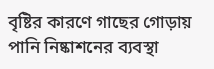বৃষ্টির কারণে গাছের গোড়ায় পানি নিষ্কাশনের ব্যবস্থা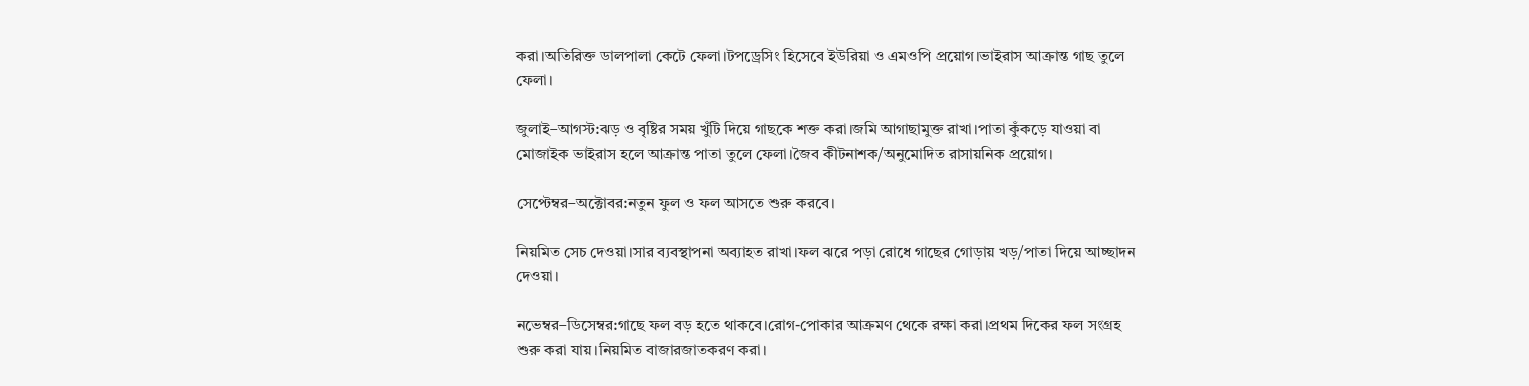করা।অতিরিক্ত ডালপালা কেটে ফেলা।টপড্রেসিং হিসেবে ইউরিয়া ও এমওপি প্রয়োগ।ভাইরাস আক্রান্ত গাছ তুলে ফেলা।

জুলাই–আগস্ট:ঝড় ও বৃষ্টির সময় খুঁটি দিয়ে গাছকে শক্ত করা।জমি আগাছামুক্ত রাখা।পাতা কুঁকড়ে যাওয়া বা মোজাইক ভাইরাস হলে আক্রান্ত পাতা তুলে ফেলা।জৈব কীটনাশক/অনুমোদিত রাসায়নিক প্রয়োগ।

সেপ্টেম্বর–অক্টোবর:নতুন ফুল ও ফল আসতে শুরু করবে।

নিয়মিত সেচ দেওয়া।সার ব্যবস্থাপনা অব্যাহত রাখা।ফল ঝরে পড়া রোধে গাছের গোড়ায় খড়/পাতা দিয়ে আচ্ছাদন দেওয়া।

নভেম্বর–ডিসেম্বর:গাছে ফল বড় হতে থাকবে।রোগ-পোকার আক্রমণ থেকে রক্ষা করা।প্রথম দিকের ফল সংগ্রহ শুরু করা যায়।নিয়মিত বাজারজাতকরণ করা।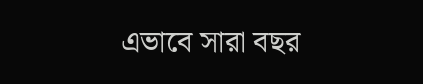এভাবে সারা বছর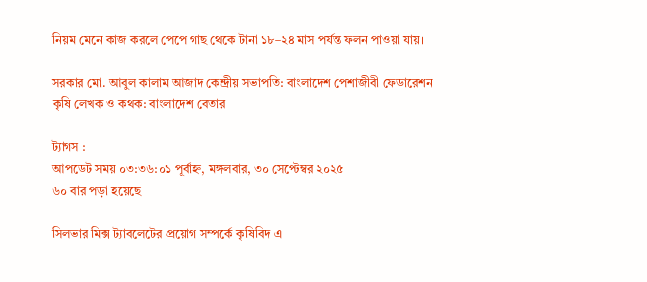নিয়ম মেনে কাজ করলে পেপে গাছ থেকে টানা ১৮–২৪ মাস পর্যন্ত ফলন পাওয়া যায়।

সরকার মো. আবুল কালাম আজাদ কেন্দ্রীয় সভাপতি: বাংলাদেশ পেশাজীবী ফেডারেশন কৃষি লেখক ও কথক: বাংলাদেশ বেতার

ট্যাগস :
আপডেট সময় ০৩:৩৬:০১ পূর্বাহ্ন, মঙ্গলবার, ৩০ সেপ্টেম্বর ২০২৫
৬০ বার পড়া হয়েছে

সিলভার মিক্স ট্যাবলেটের প্রয়োগ সম্পর্কে কৃষিবিদ এ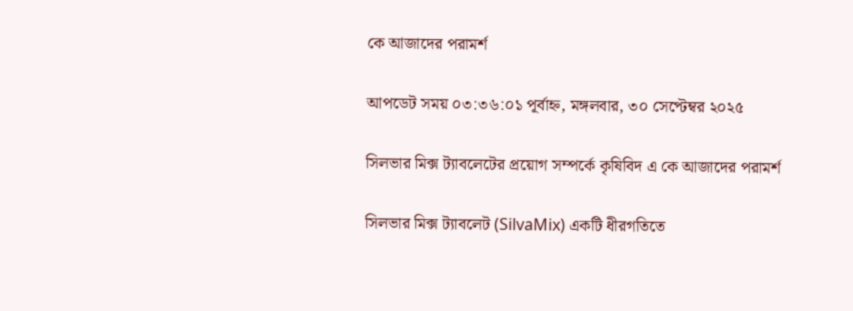কে আজাদের পরামর্শ

আপডেট সময় ০৩:৩৬:০১ পূর্বাহ্ন, মঙ্গলবার, ৩০ সেপ্টেম্বর ২০২৫

সিলভার মিক্স ট্যাবলেটের প্রয়োগ সম্পর্কে কৃষিবিদ এ কে আজাদের পরামর্শ

সিলভার মিক্স ট্যাবলেট (SilvaMix) একটি ধীরগতিতে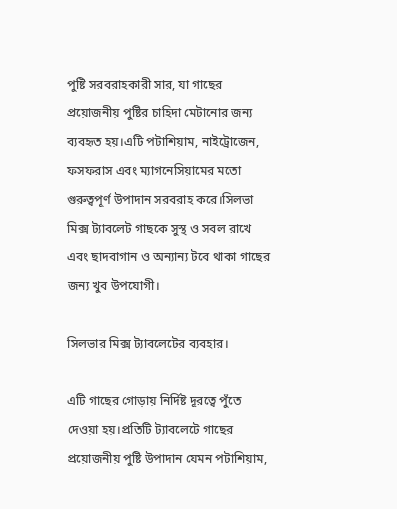পুষ্টি সরবরাহকারী সার, যা গাছের প্রয়োজনীয় পুষ্টির চাহিদা মেটানোর জন্য ব্যবহৃত হয়।এটি পটাশিয়াম, নাইট্রোজেন, ফসফরাস এবং ম্যাগনেসিয়ামের মতো গুরুত্বপূর্ণ উপাদান সরবরাহ করে।সিলভা মিক্স ট্যাবলেট গাছকে সুস্থ ও সবল রাখে এবং ছাদবাগান ও অন্যান্য টবে থাকা গাছের জন্য খুব উপযোগী।

সিলভার মিক্স ট্যাবলেটের ব্যবহার।

এটি গাছের গোড়ায় নির্দিষ্ট দূরত্বে পুঁতে দেওয়া হয়।প্রতিটি ট্যাবলেটে গাছের প্রয়োজনীয় পুষ্টি উপাদান যেমন পটাশিয়াম,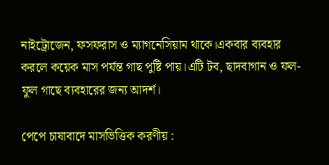নাইট্রোজেন, ফসফরাস ও ম্যাগনেসিয়াম থাকে।একবার ব্যবহার করলে কয়েক মাস পর্যন্ত গাছ পুষ্টি পায়।এটি টব, ছাদবাগান ও ফল-ফুল গাছে ব্যবহারের জন্য আদর্শ।

পেপে চাষাবাদে মাসভিত্তিক করণীয় :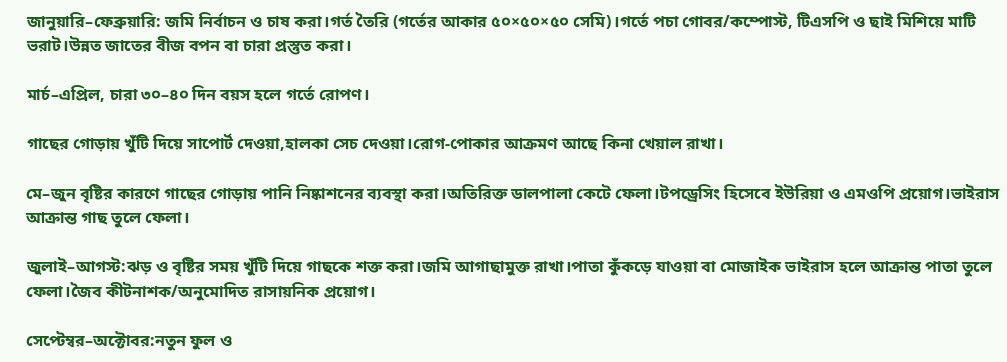জানুয়ারি–ফেব্রুয়ারি: জমি নির্বাচন ও চাষ করা।গর্ত তৈরি (গর্তের আকার ৫০×৫০×৫০ সেমি)।গর্তে পচা গোবর/কম্পোস্ট, টিএসপি ও ছাই মিশিয়ে মাটি ভরাট।উন্নত জাতের বীজ বপন বা চারা প্রস্তুত করা।

মার্চ–এপ্রিল, চারা ৩০–৪০ দিন বয়স হলে গর্তে রোপণ।

গাছের গোড়ায় খুঁটি দিয়ে সাপোর্ট দেওয়া,হালকা সেচ দেওয়া।রোগ-পোকার আক্রমণ আছে কিনা খেয়াল রাখা।

মে–জুন বৃষ্টির কারণে গাছের গোড়ায় পানি নিষ্কাশনের ব্যবস্থা করা।অতিরিক্ত ডালপালা কেটে ফেলা।টপড্রেসিং হিসেবে ইউরিয়া ও এমওপি প্রয়োগ।ভাইরাস আক্রান্ত গাছ তুলে ফেলা।

জুলাই–আগস্ট:ঝড় ও বৃষ্টির সময় খুঁটি দিয়ে গাছকে শক্ত করা।জমি আগাছামুক্ত রাখা।পাতা কুঁকড়ে যাওয়া বা মোজাইক ভাইরাস হলে আক্রান্ত পাতা তুলে ফেলা।জৈব কীটনাশক/অনুমোদিত রাসায়নিক প্রয়োগ।

সেপ্টেম্বর–অক্টোবর:নতুন ফুল ও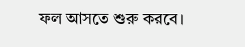ফল আসতে শুরু করবে।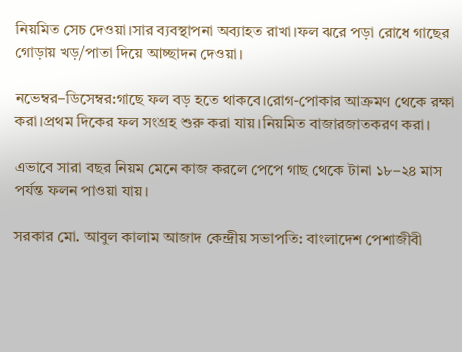নিয়মিত সেচ দেওয়া।সার ব্যবস্থাপনা অব্যাহত রাখা।ফল ঝরে পড়া রোধে গাছের গোড়ায় খড়/পাতা দিয়ে আচ্ছাদন দেওয়া।

নভেম্বর–ডিসেম্বর:গাছে ফল বড় হতে থাকবে।রোগ-পোকার আক্রমণ থেকে রক্ষা করা।প্রথম দিকের ফল সংগ্রহ শুরু করা যায়।নিয়মিত বাজারজাতকরণ করা।

এভাবে সারা বছর নিয়ম মেনে কাজ করলে পেপে গাছ থেকে টানা ১৮–২৪ মাস পর্যন্ত ফলন পাওয়া যায়।

সরকার মো. আবুল কালাম আজাদ কেন্দ্রীয় সভাপতি: বাংলাদেশ পেশাজীবী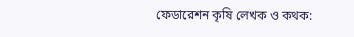ফেডারেশন কৃষি লেখক ও কথক: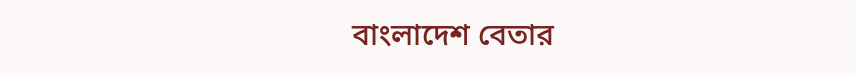বাংলাদেশ বেতার